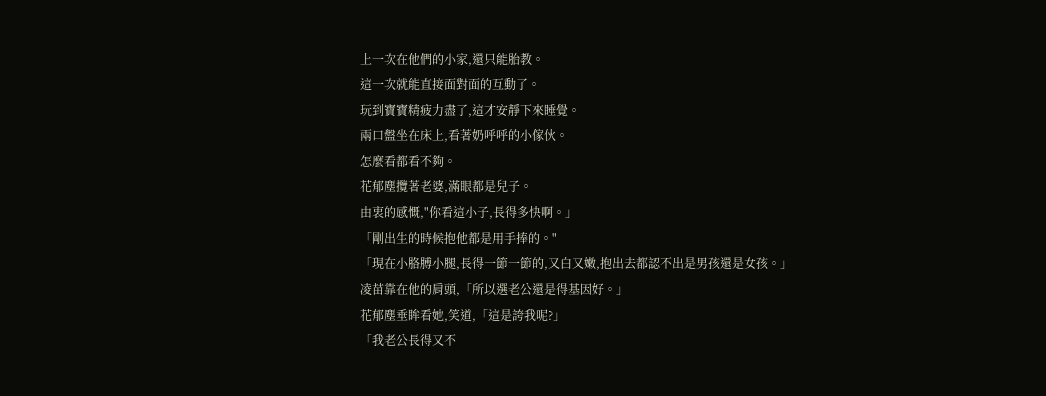上一次在他們的小家,還只能胎教。
這一次就能直接面對面的互動了。
玩到寶寶精疲力盡了,這才安靜下來睡覺。
兩口盤坐在床上,看著奶呼呼的小傢伙。
怎麼看都看不夠。
花郁塵攬著老婆,滿眼都是兒子。
由衷的感慨,"你看這小子,長得多快啊。」
「剛出生的時候抱他都是用手捧的。"
「現在小胳膊小腿,長得一節一節的,又白又嫩,抱出去都認不出是男孩還是女孩。」
凌苗靠在他的肩頭,「所以選老公還是得基因好。」
花郁塵垂眸看她,笑道,「這是誇我呢?」
「我老公長得又不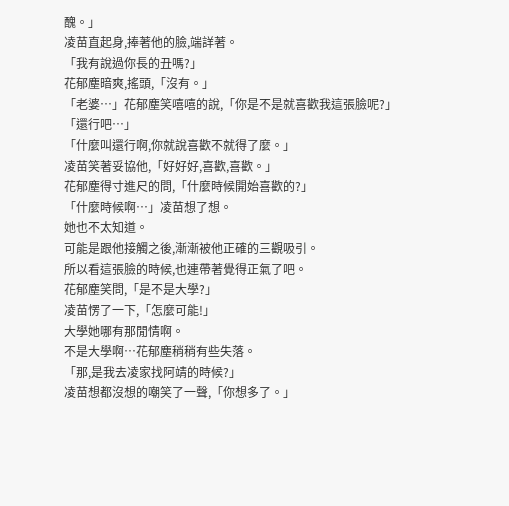醜。」
凌苗直起身,捧著他的臉,端詳著。
「我有說過你長的丑嗎?」
花郁塵暗爽,搖頭,「沒有。」
「老婆…」花郁塵笑嘻嘻的說,「你是不是就喜歡我這張臉呢?」
「還行吧…」
「什麼叫還行啊,你就說喜歡不就得了麼。」
凌苗笑著妥協他,「好好好,喜歡,喜歡。」
花郁塵得寸進尺的問,「什麼時候開始喜歡的?」
「什麼時候啊…」凌苗想了想。
她也不太知道。
可能是跟他接觸之後,漸漸被他正確的三觀吸引。
所以看這張臉的時候,也連帶著覺得正氣了吧。
花郁塵笑問,「是不是大學?」
凌苗愣了一下,「怎麼可能!」
大學她哪有那閒情啊。
不是大學啊…花郁塵稍稍有些失落。
「那,是我去凌家找阿靖的時候?」
凌苗想都沒想的嘲笑了一聲,「你想多了。」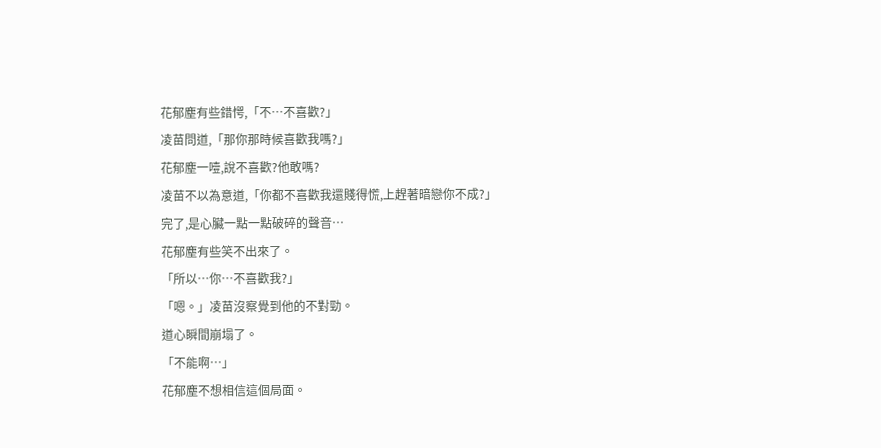花郁塵有些錯愕,「不…不喜歡?」
凌苗問道,「那你那時候喜歡我嗎?」
花郁塵一噎,說不喜歡?他敢嗎?
凌苗不以為意道,「你都不喜歡我還賤得慌,上趕著暗戀你不成?」
完了,是心臟一點一點破碎的聲音…
花郁塵有些笑不出來了。
「所以…你…不喜歡我?」
「嗯。」凌苗沒察覺到他的不對勁。
道心瞬間崩塌了。
「不能啊…」
花郁塵不想相信這個局面。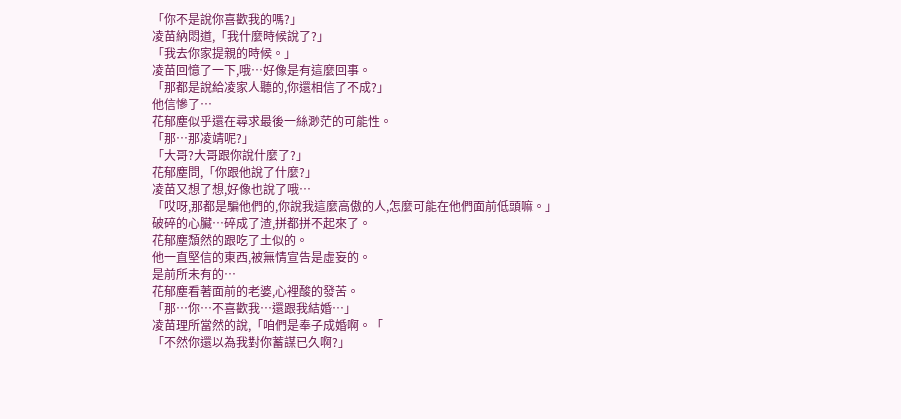「你不是說你喜歡我的嗎?」
凌苗納悶道,「我什麼時候說了?」
「我去你家提親的時候。」
凌苗回憶了一下,哦…好像是有這麼回事。
「那都是說給凌家人聽的,你還相信了不成?」
他信慘了…
花郁塵似乎還在尋求最後一絲渺茫的可能性。
「那…那凌靖呢?」
「大哥?大哥跟你說什麼了?」
花郁塵問,「你跟他說了什麼?」
凌苗又想了想,好像也說了哦…
「哎呀,那都是騙他們的,你說我這麼高傲的人,怎麼可能在他們面前低頭嘛。」
破碎的心臟…碎成了渣,拼都拼不起來了。
花郁塵頹然的跟吃了土似的。
他一直堅信的東西,被無情宣告是虛妄的。
是前所未有的…
花郁塵看著面前的老婆,心裡酸的發苦。
「那…你…不喜歡我…還跟我結婚…」
凌苗理所當然的說,「咱們是奉子成婚啊。「
「不然你還以為我對你蓄謀已久啊?」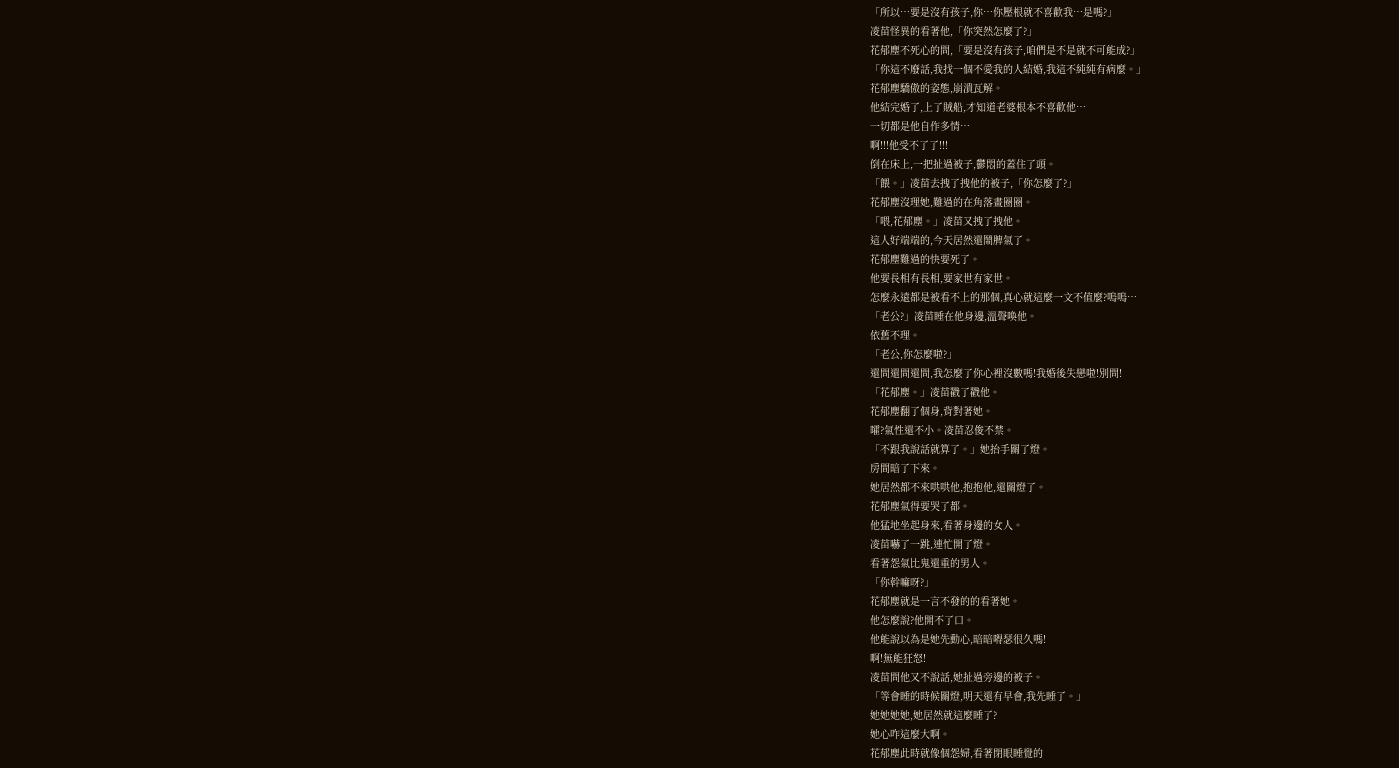「所以…要是沒有孩子,你…你壓根就不喜歡我…是嗎?」
凌苗怪異的看著他,「你突然怎麼了?」
花郁塵不死心的問,「要是沒有孩子,咱們是不是就不可能成?」
「你這不廢話,我找一個不愛我的人結婚,我這不純純有病麼。」
花郁塵驕傲的姿態,崩潰瓦解。
他結完婚了,上了賊船,才知道老婆根本不喜歡他…
一切都是他自作多情…
啊!!!他受不了了!!!
倒在床上,一把扯過被子,鬱悶的蓋住了頭。
「餵。」凌苗去拽了拽他的被子,「你怎麼了?」
花郁塵沒理她,難過的在角落畫圈圈。
「喂,花郁塵。」凌苗又拽了拽他。
這人好端端的,今天居然還鬧脾氣了。
花郁塵難過的快要死了。
他要長相有長相,要家世有家世。
怎麼永遠都是被看不上的那個,真心就這麼一文不值麼?嗚嗚…
「老公?」凌苗睡在他身邊,溫聲喚他。
依舊不理。
「老公,你怎麼啦?」
還問還問還問,我怎麼了你心裡沒數嗎!我婚後失戀啦!別問!
「花郁塵。」凌苗戳了戳他。
花郁塵翻了個身,背對著她。
嚯?氣性還不小。凌苗忍俊不禁。
「不跟我說話就算了。」她抬手關了燈。
房間暗了下來。
她居然都不來哄哄他,抱抱他,還關燈了。
花郁塵氣得要哭了都。
他猛地坐起身來,看著身邊的女人。
凌苗嚇了一跳,連忙開了燈。
看著怨氣比鬼還重的男人。
「你幹嘛呀?」
花郁塵就是一言不發的的看著她。
他怎麼說?他開不了口。
他能說以為是她先動心,暗暗嘚瑟很久嗎!
啊!無能狂怒!
凌苗問他又不說話,她扯過旁邊的被子。
「等會睡的時候關燈,明天還有早會,我先睡了。」
她她她她,她居然就這麼睡了?
她心咋這麼大啊。
花郁塵此時就像個怨婦,看著閉眼睡覺的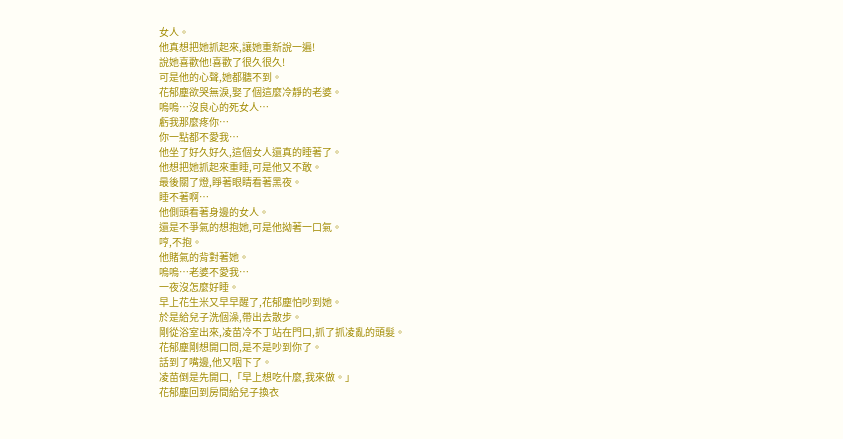女人。
他真想把她抓起來,讓她重新說一遍!
說她喜歡他!喜歡了很久很久!
可是他的心聲,她都聽不到。
花郁塵欲哭無淚,娶了個這麼冷靜的老婆。
嗚嗚…沒良心的死女人…
虧我那麼疼你…
你一點都不愛我…
他坐了好久好久,這個女人還真的睡著了。
他想把她抓起來重睡,可是他又不敢。
最後關了燈,睜著眼睛看著黑夜。
睡不著啊…
他側頭看著身邊的女人。
還是不爭氣的想抱她,可是他拗著一口氣。
哼,不抱。
他賭氣的背對著她。
嗚嗚…老婆不愛我…
一夜沒怎麼好睡。
早上花生米又早早醒了,花郁塵怕吵到她。
於是給兒子洗個澡,帶出去散步。
剛從浴室出來,凌苗冷不丁站在門口,抓了抓凌亂的頭髮。
花郁塵剛想開口問,是不是吵到你了。
話到了嘴邊,他又咽下了。
凌苗倒是先開口,「早上想吃什麼,我來做。」
花郁塵回到房間給兒子換衣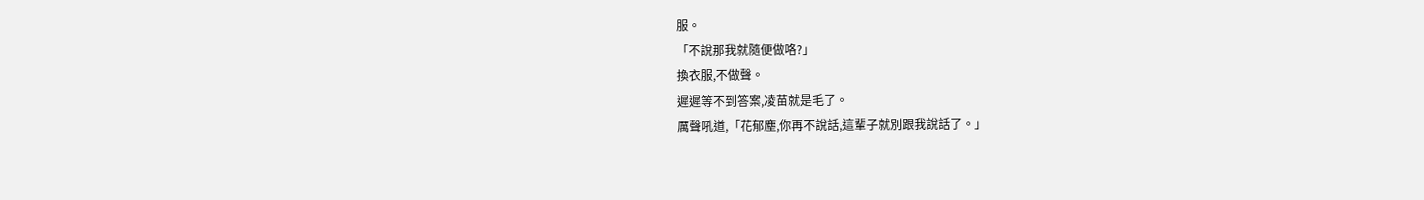服。
「不說那我就隨便做咯?」
換衣服,不做聲。
遲遲等不到答案,凌苗就是毛了。
厲聲吼道,「花郁塵,你再不說話,這輩子就別跟我說話了。」